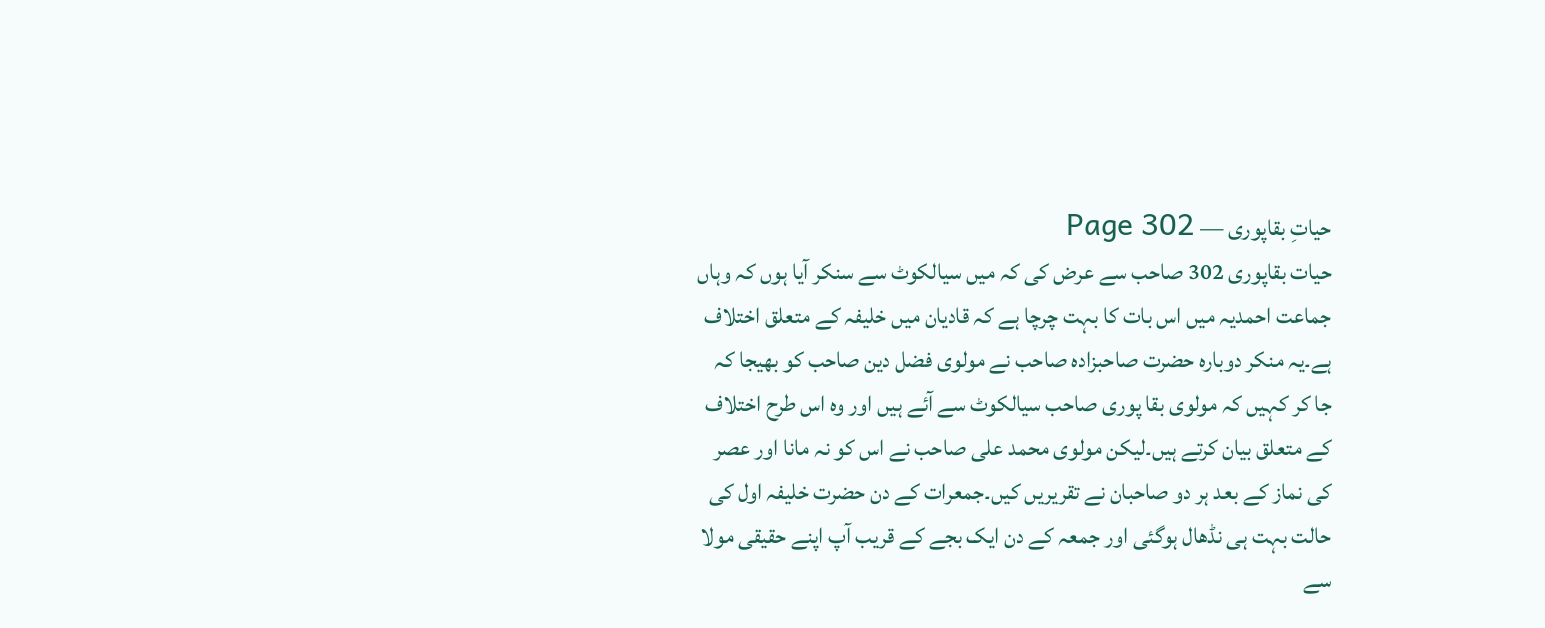حیاتِ بقاپوری — Page 302
حیات بقاپوری 302 صاحب سے عرض کی کہ میں سیالکوٹ سے سنکر آیا ہوں کہ وہاں جماعت احمدیہ میں اس بات کا بہت چرچا ہے کہ قادیان میں خلیفہ کے متعلق اختلاف ہے۔یہ منکر دوبارہ حضرت صاحبزادہ صاحب نے مولوی فضل دین صاحب کو بھیجا کہ جا کر کہیں کہ مولوی بقا پوری صاحب سیالکوٹ سے آئے ہیں اور وہ اس طرح اختلاف کے متعلق بیان کرتے ہیں۔لیکن مولوی محمد علی صاحب نے اس کو نہ مانا اور عصر کی نماز کے بعد ہر دو صاحبان نے تقریریں کیں۔جمعرات کے دن حضرت خلیفہ اول کی حالت بہت ہی نڈھال ہوگئی اور جمعہ کے دن ایک بجے کے قریب آپ اپنے حقیقی مولا سے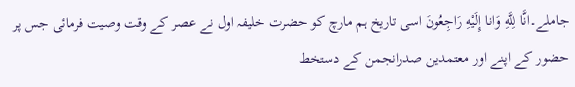جاملے۔انَّا لِلَّهِ وَانا إِلَيْهِ رَاجِعُونَ اسی تاریخ ہم مارچ کو حضرت خلیفہ اول نے عصر کے وقت وصیت فرمائی جس پر حضور کے اپنے اور معتمدین صدرانجمن کے دستخط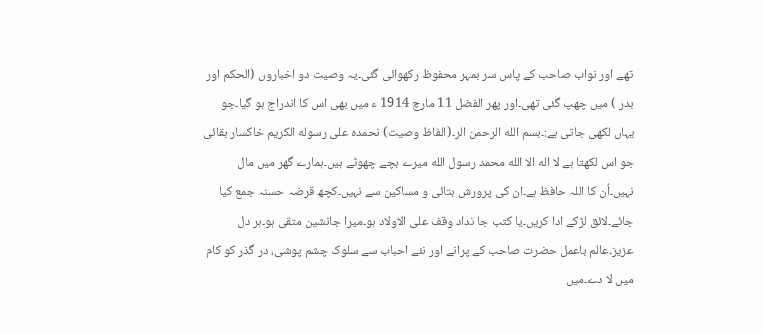تھے اور نواب صاحب کے پاس سر بمہر محفوظ رکھوائی گئی۔یہ وصیت دو اخباروں (الحکم اور بدر ) میں چھپ گئی تھی۔اور پھر الفضل 11 مارچ 1914 ء میں بھی اس کا اندراج ہو گیا۔جو یہاں لکھی جاتی ہے:۔بسم الله الرحمن الر۔(الفاظ وصیت) نحمده على رسوله الكريم خاکسار بقائی جو اس لکھتا ہے لا اله الا الله محمد رسول الله میرے بچے چھوٹے ہیں۔ہمارے گھر میں مال نہیں۔اُن کا اللہ حافظ ہے۔ان کی پرورش بتائی و مساکین سے نہیں۔کچھ قرضہ حسنہ جمع کیا جائے۔لائق لڑکے ادا کریں۔یا کتب جا نداد وقف علی الاولاد ہو۔میرا جانشین متقی ہو۔ہر دل عزیز۔عالم باعمل حضرت صاحب کے پرانے اور نئے احباب سے سلوک چشم پوشی، در گذر کو کام میں لا دے۔میں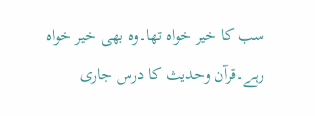سب کا خیر خواہ تھا۔وہ بھی خیر خواہ رہے۔قرآن وحدیث کا درس جاری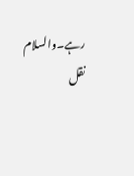رہے۔والسلام نقل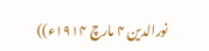نورالدین ۴ مارچ ۱۹۱۴ء))